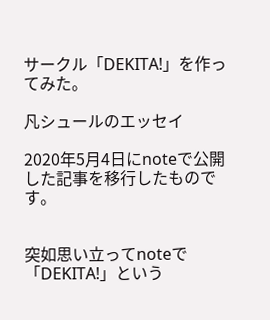サークル「DEKITA!」を作ってみた。

凡シュールのエッセイ

2020年5月4日にnoteで公開した記事を移行したものです。


突如思い立ってnoteで「DEKITA!」という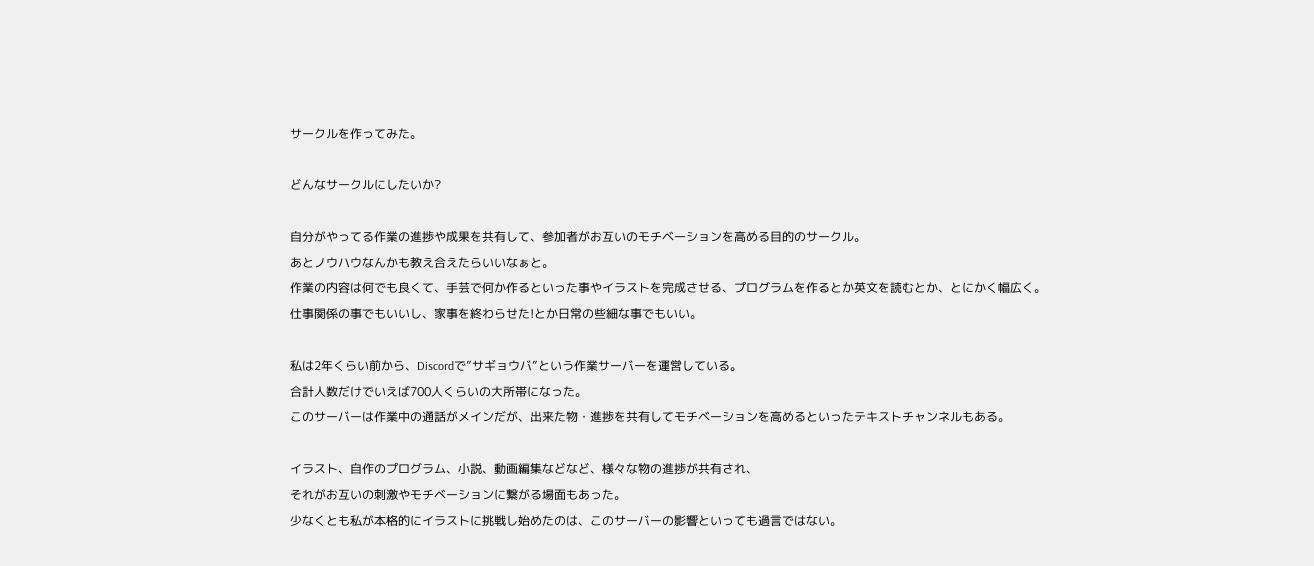サークルを作ってみた。

どんなサークルにしたいか?

自分がやってる作業の進捗や成果を共有して、参加者がお互いのモチベーションを高める目的のサークル。
あとノウハウなんかも教え合えたらいいなぁと。
作業の内容は何でも良くて、手芸で何か作るといった事やイラストを完成させる、プログラムを作るとか英文を読むとか、とにかく幅広く。
仕事関係の事でもいいし、家事を終わらせた!とか日常の些細な事でもいい。

私は2年くらい前から、Discordで”サギョウバ”という作業サーバーを運営している。
合計人数だけでいえば700人くらいの大所帯になった。
このサーバーは作業中の通話がメインだが、出来た物・進捗を共有してモチベーションを高めるといったテキストチャンネルもある。

イラスト、自作のプログラム、小説、動画編集などなど、様々な物の進捗が共有され、
それがお互いの刺激やモチベーションに繋がる場面もあった。
少なくとも私が本格的にイラストに挑戦し始めたのは、このサーバーの影響といっても過言ではない。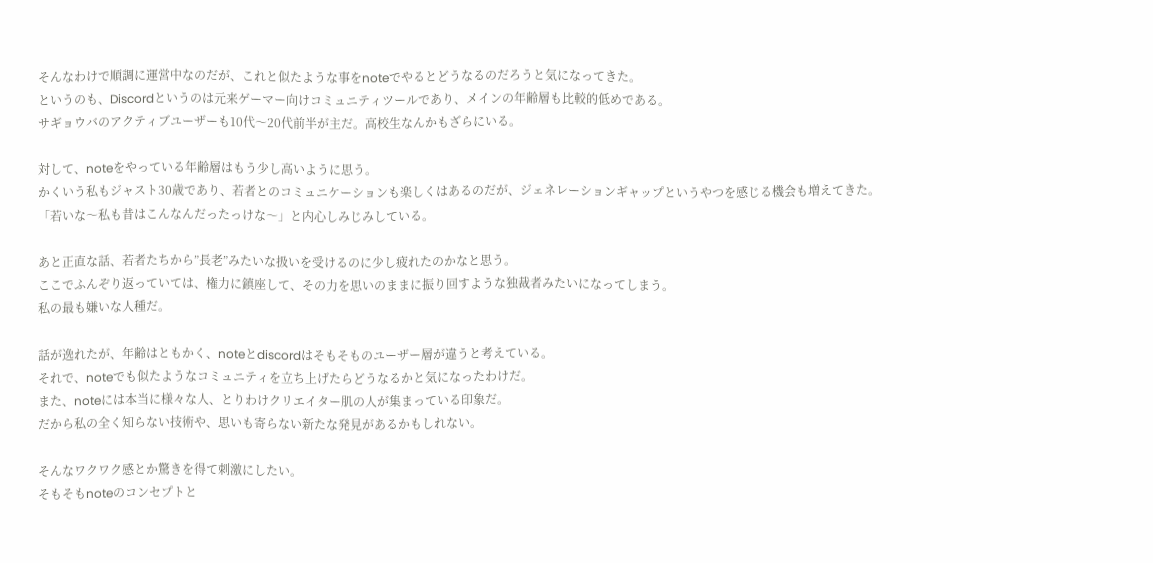そんなわけで順調に運営中なのだが、これと似たような事をnoteでやるとどうなるのだろうと気になってきた。
というのも、Discordというのは元来ゲーマー向けコミュニティツールであり、メインの年齢層も比較的低めである。
サギョウバのアクティブユーザーも10代〜20代前半が主だ。高校生なんかもざらにいる。

対して、noteをやっている年齢層はもう少し高いように思う。
かくいう私もジャスト30歳であり、若者とのコミュニケーションも楽しくはあるのだが、ジェネレーションギャップというやつを感じる機会も増えてきた。
「若いな〜私も昔はこんなんだったっけな〜」と内心しみじみしている。

あと正直な話、若者たちから”長老”みたいな扱いを受けるのに少し疲れたのかなと思う。
ここでふんぞり返っていては、権力に鎮座して、その力を思いのままに振り回すような独裁者みたいになってしまう。
私の最も嫌いな人種だ。

話が逸れたが、年齢はともかく、noteとdiscordはそもそものユーザー層が違うと考えている。
それで、noteでも似たようなコミュニティを立ち上げたらどうなるかと気になったわけだ。
また、noteには本当に様々な人、とりわけクリエイター肌の人が集まっている印象だ。
だから私の全く知らない技術や、思いも寄らない新たな発見があるかもしれない。

そんなワクワク感とか驚きを得て刺激にしたい。
そもそもnoteのコンセプトと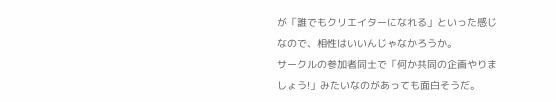が「誰でもクリエイターになれる」といった感じなので、相性はいいんじゃなかろうか。
サークルの参加者同士で「何か共同の企画やりましょう!」みたいなのがあっても面白そうだ。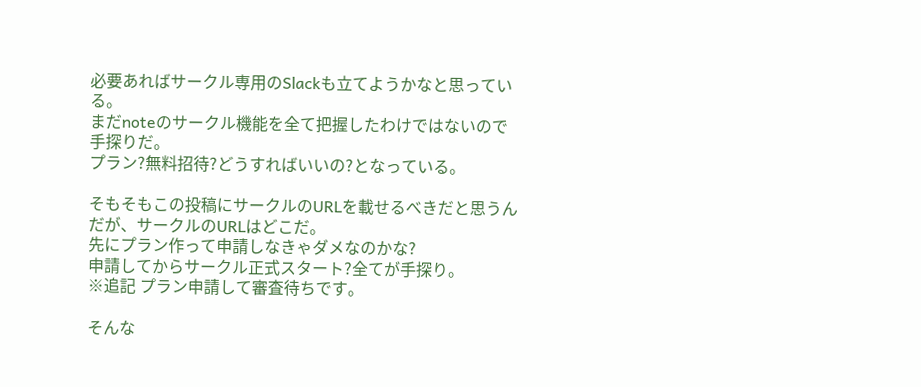必要あればサークル専用のSlackも立てようかなと思っている。
まだnoteのサークル機能を全て把握したわけではないので手探りだ。
プラン?無料招待?どうすればいいの?となっている。

そもそもこの投稿にサークルのURLを載せるべきだと思うんだが、サークルのURLはどこだ。
先にプラン作って申請しなきゃダメなのかな?
申請してからサークル正式スタート?全てが手探り。
※追記 プラン申請して審査待ちです。

そんな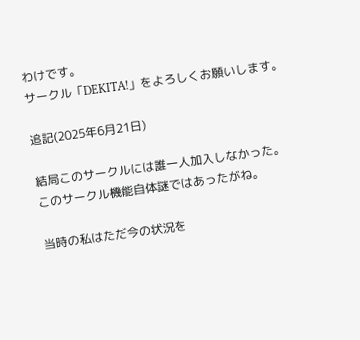わけです。
サークル「DEKITA!」をよろしくお願いします。

追記(2025年6月21日)

結局このサークルには誰一人加入しなかった。
このサークル機能自体謎ではあったがね。

当時の私はただ今の状況を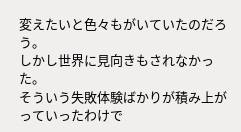変えたいと色々もがいていたのだろう。
しかし世界に見向きもされなかった。
そういう失敗体験ばかりが積み上がっていったわけで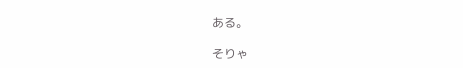ある。

そりゃ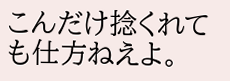こんだけ捻くれても仕方ねえよ。